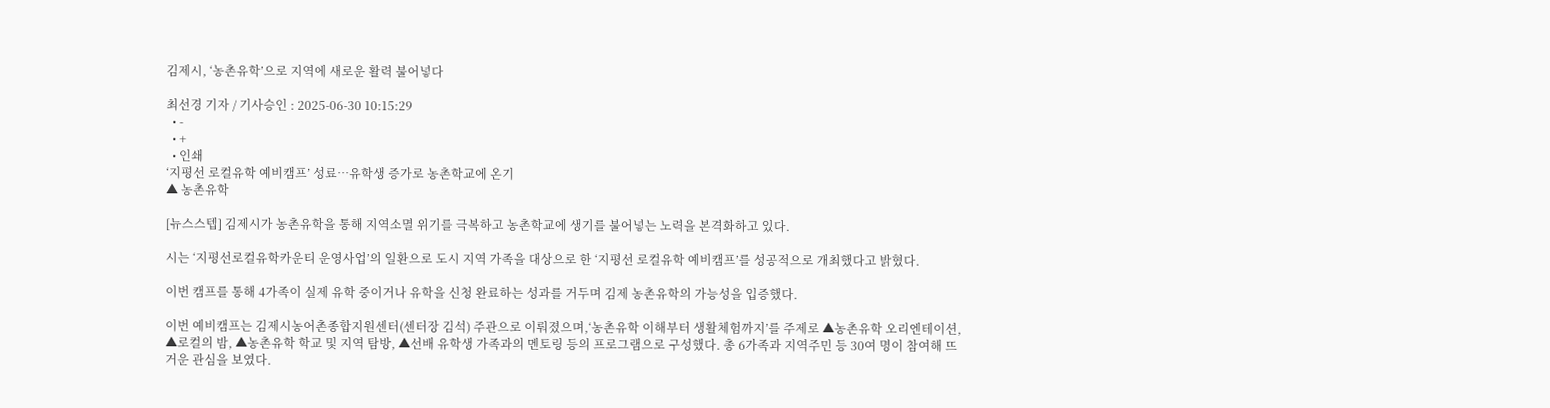김제시, ‘농촌유학’으로 지역에 새로운 활력 불어넣다

최선경 기자 / 기사승인 : 2025-06-30 10:15:29
  • -
  • +
  • 인쇄
‘지평선 로컬유학 예비캠프’ 성료…유학생 증가로 농촌학교에 온기
▲ 농촌유학

[뉴스스텝] 김제시가 농촌유학을 통해 지역소멸 위기를 극복하고 농촌학교에 생기를 불어넣는 노력을 본격화하고 있다.

시는 ‘지평선로컬유학카운티 운영사업’의 일환으로 도시 지역 가족을 대상으로 한 ‘지평선 로컬유학 예비캠프’를 성공적으로 개최했다고 밝혔다.

이번 캠프를 통해 4가족이 실제 유학 중이거나 유학을 신청 완료하는 성과를 거두며 김제 농촌유학의 가능성을 입증했다.

이번 예비캠프는 김제시농어촌종합지원센터(센터장 김석) 주관으로 이뤄졌으며,‘농촌유학 이해부터 생활체험까지’를 주제로 ▲농촌유학 오리엔테이션, ▲로컬의 밤, ▲농촌유학 학교 및 지역 탐방, ▲선배 유학생 가족과의 멘토링 등의 프로그램으로 구성했다. 총 6가족과 지역주민 등 30여 명이 참여해 뜨거운 관심을 보였다.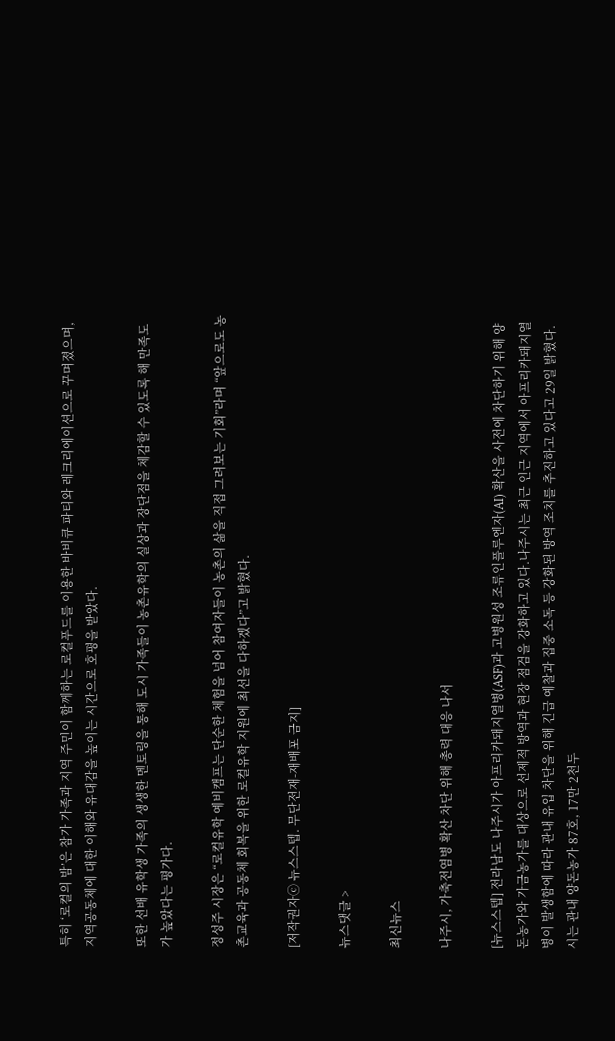특히 ‘로컬의 밤’은 참가 가족과 지역 주민이 함께하는 로컬푸드를 이용한 바비큐 파티와 레크리에이션으로 꾸며졌으며, 지역공동체에 대한 이해와 유대감을 높이는 시간으로 호평을 받았다.

또한 선배 유학생 가족의 생생한 멘토링을 통해 도시 가족들이 농촌유학의 실상과 장단점을 체감할 수 있도록 해 만족도가 높았다는 평가다.

정성주 시장은 “로컬유학 예비캠프는 단순한 체험을 넘어 참여자들이 농촌의 삶을 직접 그려보는 기회”라며 “앞으로도 농촌교육과 공동체 회복을 위한 로컬유학 지원에 최선을 다하겠다”고 밝혔다.

[저작권자ⓒ 뉴스스텝. 무단전재-재배포 금지]

뉴스댓글 >

최신뉴스

나주시, 가축전염병 확산 차단 위해 총력 대응 나서

[뉴스스텝] 전라남도 나주시가 아프리카돼지열병(ASF)과 고병원성 조류인플루엔자(AI) 확산을 사전에 차단하기 위해 양돈농가와 가금농가를 대상으로 선제적 방역과 현장 점검을 강화하고 있다.나주시는 최근 인근 지역에서 아프리카돼지열병이 발생함에 따라 관내 유입 차단을 위해 긴급 예찰과 집중 소독 등 강화된 방역 조치를 추진하고 있다고 29일 밝혔다.시는 관내 양돈농가 87호, 17만 2천두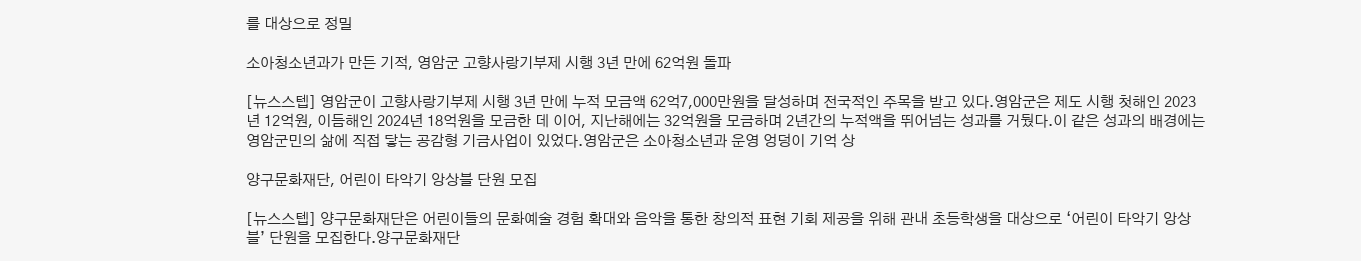를 대상으로 정밀

소아청소년과가 만든 기적, 영암군 고향사랑기부제 시행 3년 만에 62억원 돌파

[뉴스스텝] 영암군이 고향사랑기부제 시행 3년 만에 누적 모금액 62억7,000만원을 달성하며 전국적인 주목을 받고 있다.영암군은 제도 시행 첫해인 2023년 12억원, 이듬해인 2024년 18억원을 모금한 데 이어, 지난해에는 32억원을 모금하며 2년간의 누적액을 뛰어넘는 성과를 거뒀다.이 같은 성과의 배경에는 영암군민의 삶에 직접 닿는 공감형 기금사업이 있었다.영암군은 소아청소년과 운영 엉덩이 기억 상

양구문화재단, 어린이 타악기 앙상블 단원 모집

[뉴스스텝] 양구문화재단은 어린이들의 문화예술 경험 확대와 음악을 통한 창의적 표현 기회 제공을 위해 관내 초등학생을 대상으로 ‘어린이 타악기 앙상블’ 단원을 모집한다.양구문화재단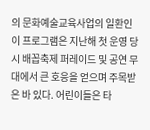의 문화예술교육사업의 일환인 이 프로그램은 지난해 첫 운영 당시 배꼽축제 퍼레이드 및 공연 무대에서 큰 호응을 얻으며 주목받은 바 있다. 어린이들은 타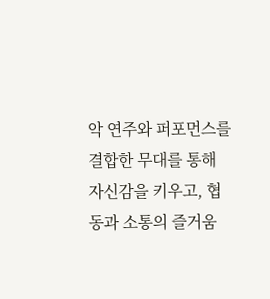악 연주와 퍼포먼스를 결합한 무대를 통해 자신감을 키우고, 협동과 소통의 즐거움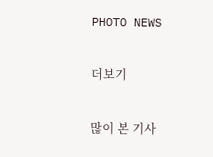PHOTO NEWS

더보기

많이 본 기사